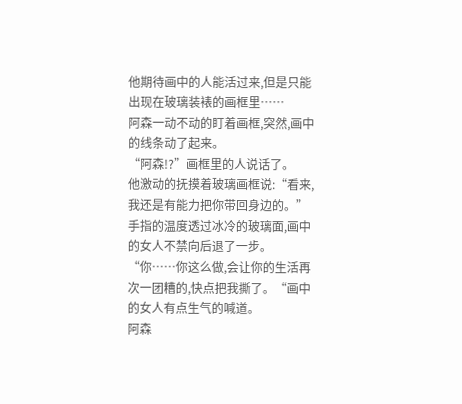他期待画中的人能活过来,但是只能出现在玻璃装裱的画框里……
阿森一动不动的盯着画框,突然,画中的线条动了起来。
“阿森!?”画框里的人说话了。
他激动的抚摸着玻璃画框说:“看来,我还是有能力把你带回身边的。”手指的温度透过冰冷的玻璃面,画中的女人不禁向后退了一步。
“你……你这么做,会让你的生活再次一团糟的,快点把我撕了。“画中的女人有点生气的喊道。
阿森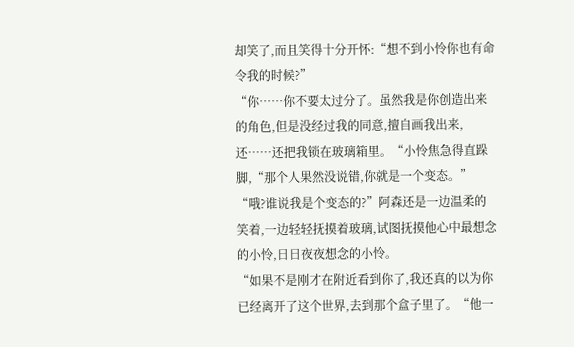却笑了,而且笑得十分开怀:“想不到小怜你也有命令我的时候?”
“你……你不要太过分了。虽然我是你创造出来的角色,但是没经过我的同意,擅自画我出来,还……还把我锁在玻璃箱里。“小怜焦急得直跺脚,“那个人果然没说错,你就是一个变态。”
“哦?谁说我是个变态的?”阿森还是一边温柔的笑着,一边轻轻抚摸着玻璃,试图抚摸他心中最想念的小怜,日日夜夜想念的小怜。
“如果不是刚才在附近看到你了,我还真的以为你已经离开了这个世界,去到那个盒子里了。“他一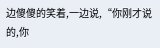边傻傻的笑着,一边说,“你刚才说的,你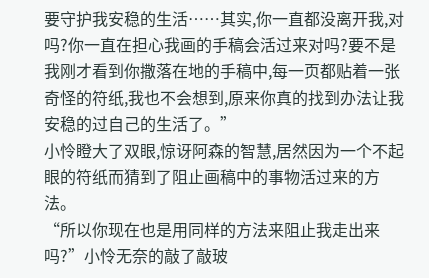要守护我安稳的生活……其实,你一直都没离开我,对吗?你一直在担心我画的手稿会活过来对吗?要不是我刚才看到你撒落在地的手稿中,每一页都贴着一张奇怪的符纸,我也不会想到,原来你真的找到办法让我安稳的过自己的生活了。”
小怜瞪大了双眼,惊讶阿森的智慧,居然因为一个不起眼的符纸而猜到了阻止画稿中的事物活过来的方法。
“所以你现在也是用同样的方法来阻止我走出来吗?”小怜无奈的敲了敲玻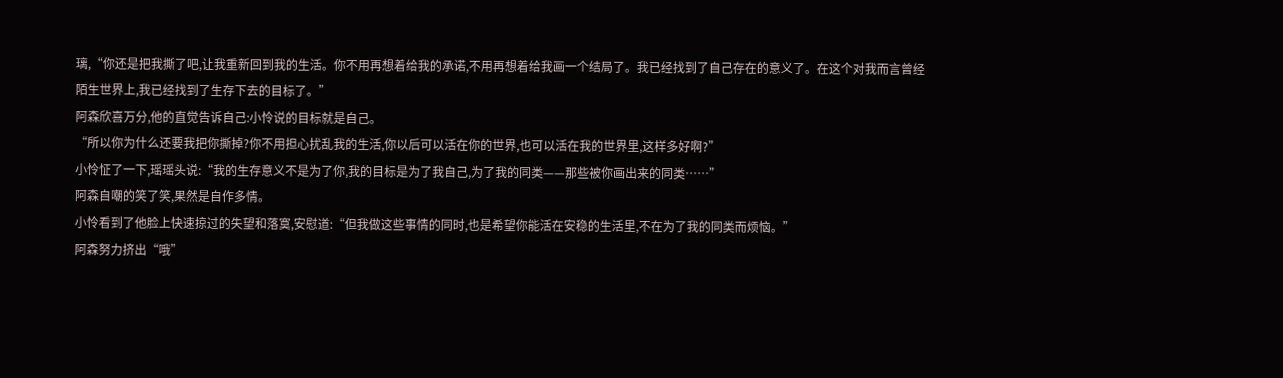璃,“你还是把我撕了吧,让我重新回到我的生活。你不用再想着给我的承诺,不用再想着给我画一个结局了。我已经找到了自己存在的意义了。在这个对我而言曾经陌生世界上,我已经找到了生存下去的目标了。”
阿森欣喜万分,他的直觉告诉自己:小怜说的目标就是自己。
“所以你为什么还要我把你撕掉?你不用担心扰乱我的生活,你以后可以活在你的世界,也可以活在我的世界里,这样多好啊?”
小怜怔了一下,瑶瑶头说:“我的生存意义不是为了你,我的目标是为了我自己,为了我的同类——那些被你画出来的同类……”
阿森自嘲的笑了笑,果然是自作多情。
小怜看到了他脸上快速掠过的失望和落寞,安慰道:“但我做这些事情的同时,也是希望你能活在安稳的生活里,不在为了我的同类而烦恼。”
阿森努力挤出“哦”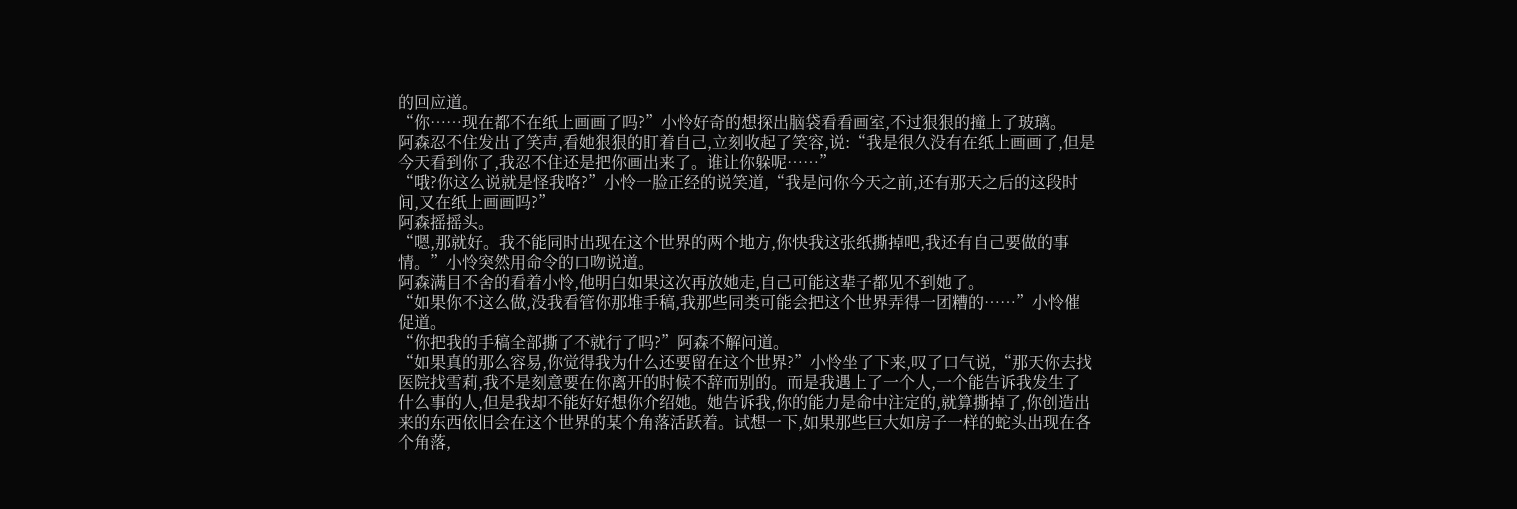的回应道。
“你……现在都不在纸上画画了吗?”小怜好奇的想探出脑袋看看画室,不过狠狠的撞上了玻璃。
阿森忍不住发出了笑声,看她狠狠的盯着自己,立刻收起了笑容,说:“我是很久没有在纸上画画了,但是今天看到你了,我忍不住还是把你画出来了。谁让你躲呢……”
“哦?你这么说就是怪我咯?”小怜一脸正经的说笑道,“我是问你今天之前,还有那天之后的这段时间,又在纸上画画吗?”
阿森摇摇头。
“嗯,那就好。我不能同时出现在这个世界的两个地方,你快我这张纸撕掉吧,我还有自己要做的事情。”小怜突然用命令的口吻说道。
阿森满目不舍的看着小怜,他明白如果这次再放她走,自己可能这辈子都见不到她了。
“如果你不这么做,没我看管你那堆手稿,我那些同类可能会把这个世界弄得一团糟的……”小怜催促道。
“你把我的手稿全部撕了不就行了吗?”阿森不解问道。
“如果真的那么容易,你觉得我为什么还要留在这个世界?”小怜坐了下来,叹了口气说,“那天你去找医院找雪莉,我不是刻意要在你离开的时候不辞而别的。而是我遇上了一个人,一个能告诉我发生了什么事的人,但是我却不能好好想你介绍她。她告诉我,你的能力是命中注定的,就算撕掉了,你创造出来的东西依旧会在这个世界的某个角落活跃着。试想一下,如果那些巨大如房子一样的蛇头出现在各个角落,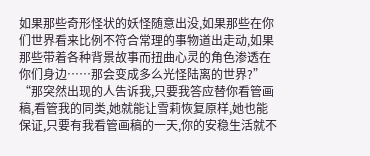如果那些奇形怪状的妖怪随意出没,如果那些在你们世界看来比例不符合常理的事物道出走动,如果那些带着各种背景故事而扭曲心灵的角色渗透在你们身边……那会变成多么光怪陆离的世界?”
“那突然出现的人告诉我,只要我答应替你看管画稿,看管我的同类,她就能让雪莉恢复原样,她也能保证,只要有我看管画稿的一天,你的安稳生活就不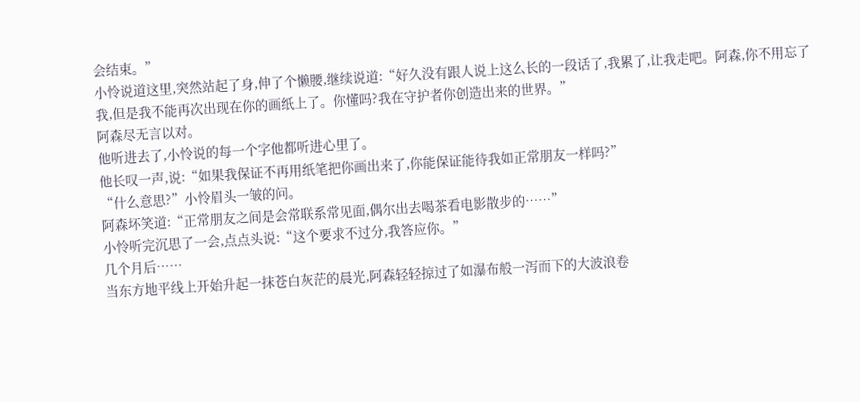会结束。”
小怜说道这里,突然站起了身,伸了个懒腰,继续说道:“好久没有跟人说上这么长的一段话了,我累了,让我走吧。阿森,你不用忘了我,但是我不能再次出现在你的画纸上了。你懂吗?我在守护者你创造出来的世界。”
阿森尽无言以对。
他听进去了,小怜说的每一个字他都听进心里了。
他长叹一声,说:“如果我保证不再用纸笔把你画出来了,你能保证能待我如正常朋友一样吗?”
“什么意思?”小怜眉头一皱的问。
阿森坏笑道:“正常朋友之间是会常联系常见面,偶尔出去喝茶看电影散步的……”
小怜听完沉思了一会,点点头说:“这个要求不过分,我答应你。”
几个月后……
当东方地平线上开始升起一抹苍白灰茫的晨光,阿森轻轻掠过了如瀑布般一泻而下的大波浪卷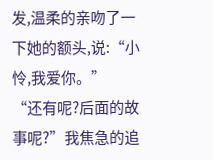发,温柔的亲吻了一下她的额头,说:“小怜,我爱你。”
“还有呢?后面的故事呢?”我焦急的追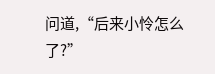问道,“后来小怜怎么了?”